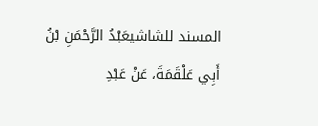المسند للشاشيعَبْدُ الرَّحْمَنِ بْنُ أَبِي عَلْقَمَةَ، عَنْ عَبْدِ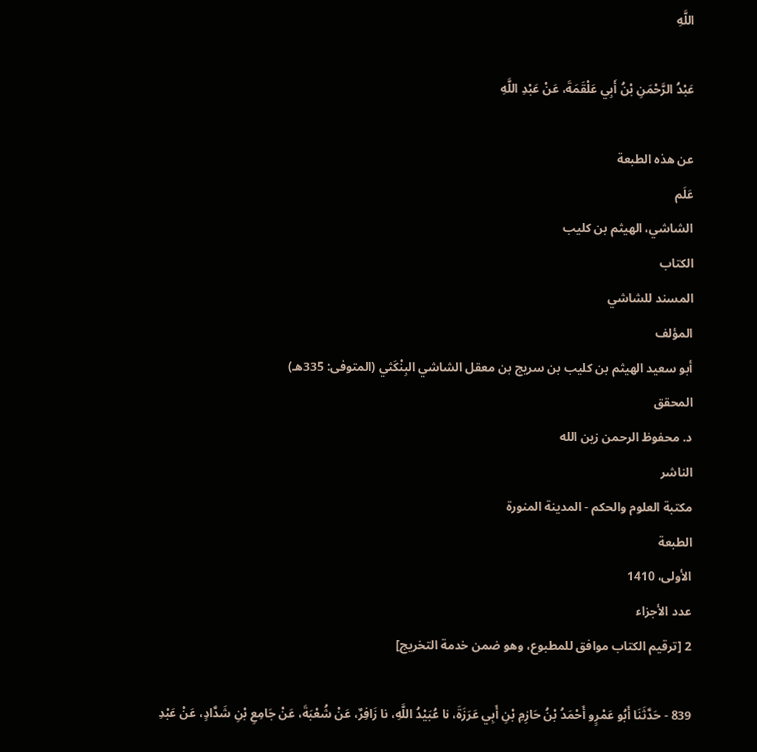اللَّهِ

عَبْدُ الرَّحْمَنِ بْنُ أَبِي عَلْقَمَةَ، عَنْ عَبْدِ اللَّهِ

عن هذه الطبعة
عَلَم
الشاشي، الهيثم بن كليب
الكتاب
المسند للشاشي
المؤلف
أبو سعيد الهيثم بن كليب بن سريج بن معقل الشاشي البِنْكَثي (المتوفى: 335هـ)
المحقق
د. محفوظ الرحمن زين الله
الناشر
مكتبة العلوم والحكم - المدينة المنورة
الطبعة
الأولى، 1410
عدد الأجزاء
2 [ترقيم الكتاب موافق للمطبوع، وهو ضمن خدمة التخريج]

839 - حَدَّثَنَا أَبُو عَمْرٍو أَحْمَدُ بْنُ حَازِمِ بْنِ أَبِي عَرَزَةَ، نا عُبَيْدُ اللَّهِ، نا زَافِرٌ، عَنْ شُعْبَةَ، عَنْ جَامِعِ بْنِ شَدَّادٍ، عَنْ عَبْدِ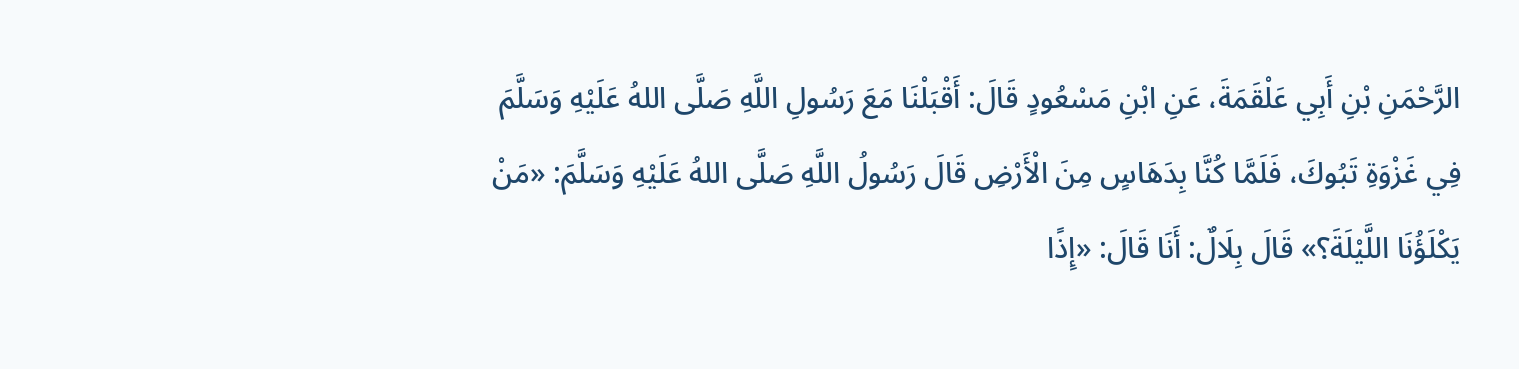الرَّحْمَنِ بْنِ أَبِي عَلْقَمَةَ، عَنِ ابْنِ مَسْعُودٍ قَالَ: أَقْبَلْنَا مَعَ رَسُولِ اللَّهِ صَلَّى اللهُ عَلَيْهِ وَسَلَّمَ فِي غَزْوَةِ تَبُوكَ، فَلَمَّا كُنَّا بِدَهَاسٍ مِنَ الْأَرْضِ قَالَ رَسُولُ اللَّهِ صَلَّى اللهُ عَلَيْهِ وَسَلَّمَ: «مَنْ يَكْلَؤُنَا اللَّيْلَةَ؟» قَالَ بِلَالٌ: أَنَا قَالَ: «إِذًا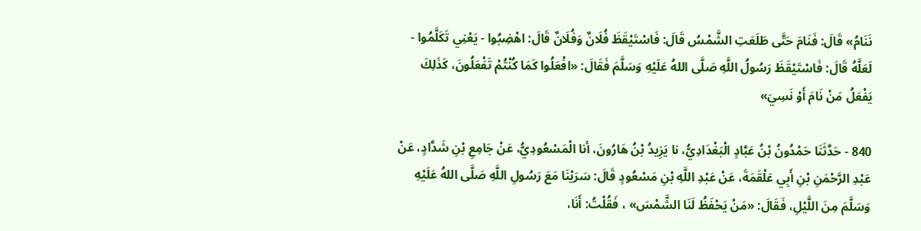نَنَامُ» قَالَ: فَنَامَ حَتَّى طَلَعَتِ الشَّمْسُ قَالَ: فَاسْتَيْقَظَ فُلَانٌ وَفُلَانٌ قَالَ: اهْضِبُوا - يَعْنِي تَكَلَّمُوا - لَعَلَّهُ قَالَ: فَاسْتَيْقَظَ رَسُولُ اللَّهِ صَلَّى اللهُ عَلَيْهِ وَسَلَّمَ فَقَالَ: «افْعَلُوا كَمَا كُنْتُمْ تَفْعَلُونَ، كَذَلِكَ يَفْعَلُ مَنْ نَامَ أَوْ نَسِيَ»

840 - حَدَّثَنَا حَمْدُونُ بْنُ عَبَّادٍ الْبَغْدَادِيُّ، نا يَزِيدُ بْنُ هَارُونَ، أنا الْمَسْعُودِيُّ، عَنْ جَامِعِ بْنِ شَدَّادٍ، عَنْ عَبْدِ الرَّحْمَنِ بْنِ أَبِي عَلْقَمَةَ، عَنْ عَبْدِ اللَّهِ بْنِ مَسْعُودٍ قَالَ: سَرَيْنَا مَعَ رَسُولِ اللَّهِ صَلَّى اللهُ عَلَيْهِ وَسَلَّمَ مِنَ اللَّيْلِ، فَقَالَ: «مَنْ يَحْفَظُ لَنَا الشَّمْسَ» ، فَقُلْتُ: أَنَا،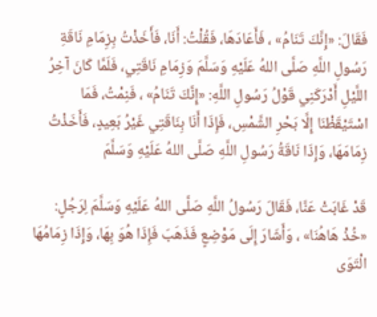فَقَالَ: «إِنَّكَ تَنَامُ» ، فَأَعَادَهَا، فَقُلْتُ: أَنَا، فَأَخَذْتُ بِزِمَامِ نَاقَةِ رَسُولِ اللَّهِ صَلَّى اللهُ عَلَيْهِ وَسَلَّمَ وَزِمَامِ نَاقَتِي، فَلَمَّا كَانَ آخِرُ اللَّيْلِ أَدْرَكَنِي قَوْلُ رَسُولِ اللَّهِ: «إِنَّكَ تَنَامُ» ، فَنِمْتُ، فَمَا اسْتَيْقَظْنَا إِلَّا بَحْرِ الشَّمْسِ، فَإِذَا أَنَا بِنَاقَتِي غَيْرُ بَعِيدٍ، فَأَخَذْتُ زِمَامَهَا، وَإِذَا نَاقَةُ رَسُولِ اللَّهِ صَلَّى اللهُ عَلَيْهِ وَسَلَّمَ

قَدْ غَابَتْ عَنَّا، فَقَالَ رَسُولُ اللَّهِ صَلَّى اللهُ عَلَيْهِ وَسَلَّمَ لِرَجُلٍ: «خُذْ هَاهُنَا» ، وَأَشَارَ إِلَى مَوْضِعٍ فَذَهَبَ فَإِذَا هُوَ بِهَا، وَإِذَا زِمَامُهَا الْتَوَى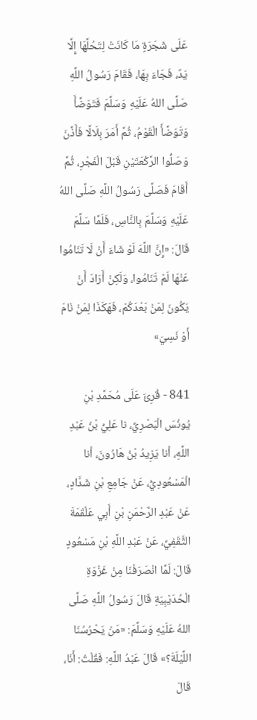عَلَى شَجَرَةٍ مَا كَانَتْ لِتَحُلَّهَا إِلَّا يَدٌ، فَجَاءَ بِهَا، فَقَامَ رَسُولُ اللَّهِ صَلَّى اللهُ عَلَيْهِ وَسَلَّمَ فَتَوَضَّأَ وَتَوَضَّأَ الْقَوْمُ، ثُمَّ أَمَرَ بِلَالًا فَأَذَّنَ وَصَلُّوا الرَّكْعَتَيْنِ قَبْلَ الْفَجْرِ، ثُمَّ أَقَامَ فَصَلَّى رَسُولُ اللَّهِ صَلَّى اللهُ عَلَيْهِ وَسَلَّمَ بِالنَّاسِ، فَلَمَّا سَلَّمَ قَالَ: «إِنَّ اللَّهَ لَوْ شَاءَ أَنْ لَا تَنَامُوا عَنْهَا لَمْ تَنَامُوا، وَلَكِنْ أَرَادَ أَنْ يَكُونَ لِمَنْ بَعْدَكُمْ، فَهَكَذَا لِمَنْ نَامَ أَوْ نَسِيَ»

841 - قُرِئَ عَلَى مُحَمَّدِ بْنِ يُونُسَ الْبَصْرِيِّ، نا عَلِيُّ بْنُ عَبْدِ اللَّهِ، أنا يَزِيدُ بْنُ هَارُونَ، أنا الْمَسْعُودِيُّ، عَنْ جَامِعِ بْنِ شَدَّادٍ، عَنْ عَبْدِ الرَّحْمَنِ بْنِ أَبِي عَلْقَمَةَ الثَّقَفِيِّ، عَنْ عَبْدِ اللَّهِ بْنِ مَسْعُودٍ قَالَ: لَمَّا انْصَرَفْنَا مِنْ غَزْوَةِ الْحُدَيْبِيَةِ قَالَ رَسُولُ اللَّهِ صَلَّى اللهُ عَلَيْهِ وَسَلَّمَ: «مَنْ يَحْرُسُنَا اللَّيْلَةَ؟» قَالَ عَبْدُ اللَّهِ: فَقُلْتُ: أَنَا، قَالَ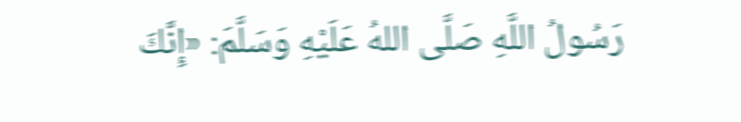رَسُولُ اللَّهِ صَلَّى اللهُ عَلَيْهِ وَسَلَّمَ: «إِنَّكَ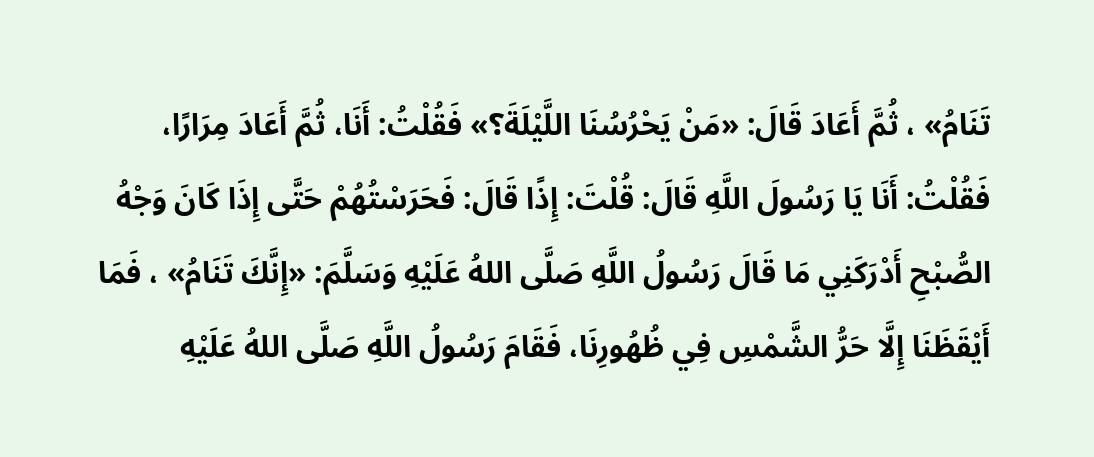تَنَامُ» ، ثُمَّ أَعَادَ قَالَ: «مَنْ يَحْرُسُنَا اللَّيْلَةَ؟» فَقُلْتُ: أَنَا، ثُمَّ أَعَادَ مِرَارًا، فَقُلْتُ: أَنَا يَا رَسُولَ اللَّهِ قَالَ: قُلْتَ: إِذًا قَالَ: فَحَرَسْتُهُمْ حَتَّى إِذَا كَانَ وَجْهُ الصُّبْحِ أَدْرَكَنِي مَا قَالَ رَسُولُ اللَّهِ صَلَّى اللهُ عَلَيْهِ وَسَلَّمَ: «إِنَّكَ تَنَامُ» ، فَمَا أَيْقَظَنَا إِلَّا حَرُّ الشَّمْسِ فِي ظُهُورِنَا، فَقَامَ رَسُولُ اللَّهِ صَلَّى اللهُ عَلَيْهِ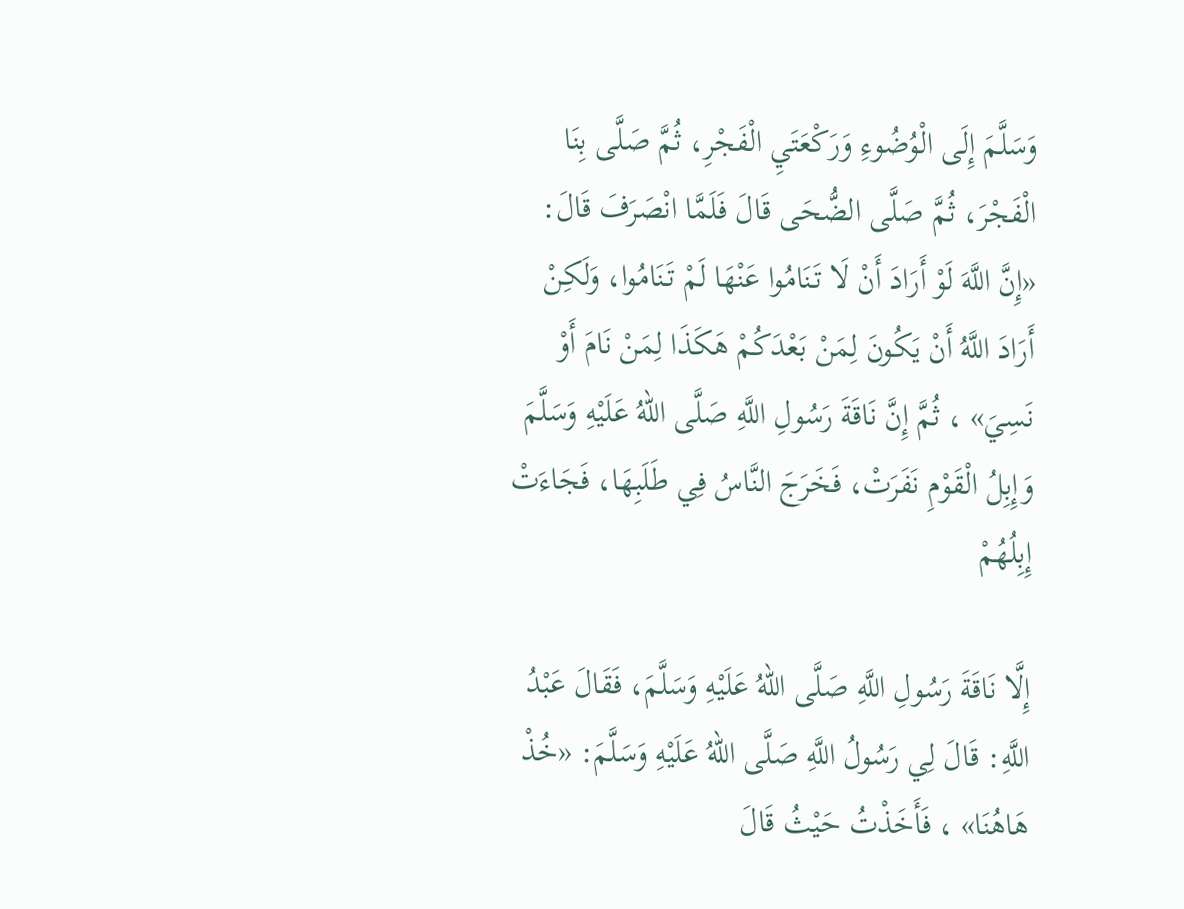وَسَلَّمَ إِلَى الْوُضُوءِ وَرَكْعَتَيِ الْفَجْرِ، ثُمَّ صَلَّى بِنَا الْفَجْرَ، ثُمَّ صَلَّى الضُّحَى قَالَ فَلَمَّا انْصَرَفَ قَالَ: «إِنَّ اللَّهَ لَوْ أَرَادَ أَنْ لَا تَنَامُوا عَنْهَا لَمْ تَنَامُوا، وَلَكِنْ أَرَادَ اللَّهُ أَنْ يَكُونَ لِمَنْ بَعْدَكُمْ هَكَذَا لِمَنْ نَامَ أَوْ نَسِيَ» ، ثُمَّ إِنَّ نَاقَةَ رَسُولِ اللَّهِ صَلَّى اللهُ عَلَيْهِ وَسَلَّمَ وَإِبِلُ الْقَوْمِ نَفَرَتْ، فَخَرَجَ النَّاسُ فِي طَلَبِهَا، فَجَاءَتْ إِبِلُهُمْ

إِلَّا نَاقَةَ رَسُولِ اللَّهِ صَلَّى اللهُ عَلَيْهِ وَسَلَّمَ، فَقَالَ عَبْدُ اللَّهِ: قَالَ لِي رَسُولُ اللَّهِ صَلَّى اللهُ عَلَيْهِ وَسَلَّمَ: «خُذْ هَاهُنَا» ، فَأَخَذْتُ حَيْثُ قَالَ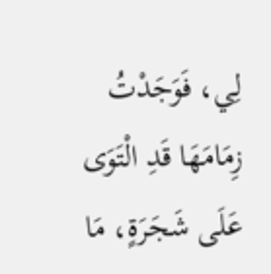لِي، فَوَجَدْتُ زِمَامَهَا قَدِ الْتَوَى عَلَى شَجَرَةٍ، مَا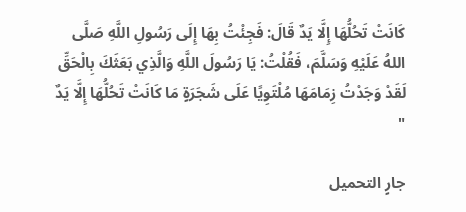كَانَتْ تَحُلُّهَا إِلَّا يَدٌ قَالَ: فَجِئْتُ بِهَا إِلَى رَسُولِ اللَّهِ صَلَّى اللهُ عَلَيْهِ وَسَلَّمَ، فَقُلْتُ: يَا رَسُولَ اللَّهِ وَالَّذِي بَعَثَكَ بِالْحَقِّ لَقَدْ وَجَدْتُ زِمَامَهَا مُلْتَوِيًا عَلَى شَجَرَةٍ مَا كَانَتْ تَحُلُّهَا إِلَّا يَدٌ "

جارٍ التحميل